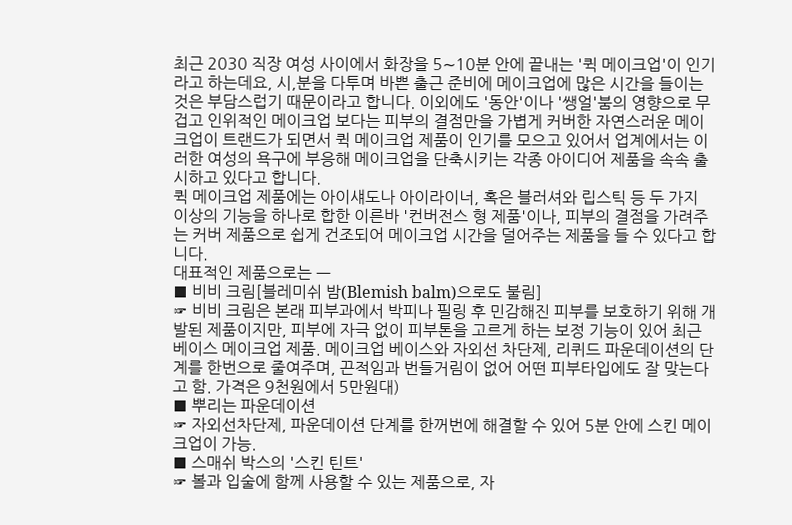최근 2030 직장 여성 사이에서 화장을 5∼10분 안에 끝내는 '퀵 메이크업'이 인기라고 하는데요, 시,분을 다투며 바쁜 출근 준비에 메이크업에 많은 시간을 들이는 것은 부담스럽기 때문이라고 합니다. 이외에도 '동안'이나 '쌩얼'붐의 영향으로 무겁고 인위적인 메이크업 보다는 피부의 결점만을 가볍게 커버한 자연스러운 메이크업이 트랜드가 되면서 퀵 메이크업 제품이 인기를 모으고 있어서 업계에서는 이러한 여성의 욕구에 부응해 메이크업을 단축시키는 각종 아이디어 제품을 속속 출시하고 있다고 합니다.
퀵 메이크업 제품에는 아이섀도나 아이라이너, 혹은 블러셔와 립스틱 등 두 가지 이상의 기능을 하나로 합한 이른바 '컨버전스 형 제품'이나, 피부의 결점을 가려주는 커버 제품으로 쉽게 건조되어 메이크업 시간을 덜어주는 제품을 들 수 있다고 합니다.
대표적인 제품으로는 ㅡ
■ 비비 크림[블레미쉬 밤(Blemish balm)으로도 불림]
☞ 비비 크림은 본래 피부과에서 박피나 필링 후 민감해진 피부를 보호하기 위해 개발된 제품이지만, 피부에 자극 없이 피부톤을 고르게 하는 보정 기능이 있어 최근 베이스 메이크업 제품. 메이크업 베이스와 자외선 차단제, 리퀴드 파운데이션의 단계를 한번으로 줄여주며, 끈적임과 번들거림이 없어 어떤 피부타입에도 잘 맞는다고 함. 가격은 9천원에서 5만원대)
■ 뿌리는 파운데이션
☞ 자외선차단제, 파운데이션 단계를 한꺼번에 해결할 수 있어 5분 안에 스킨 메이크업이 가능.
■ 스매쉬 박스의 '스킨 틴트'
☞ 볼과 입술에 함께 사용할 수 있는 제품으로, 자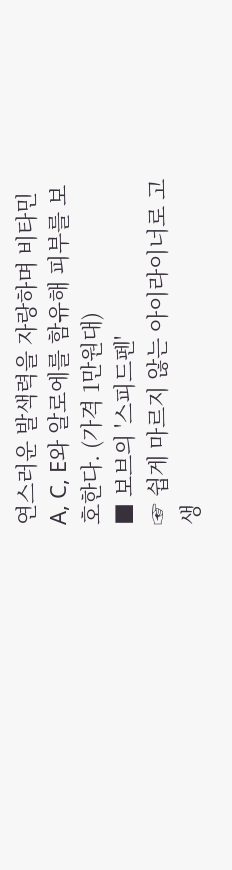연스러운 발색력을 자랑하며 비타민 A, C, E와 알로에를 함유해 피부를 보호한다. (가격 1만원대)
■ 보브의 '스피드펜'
☞ 쉽게 마르지 않는 아이라이너로 고생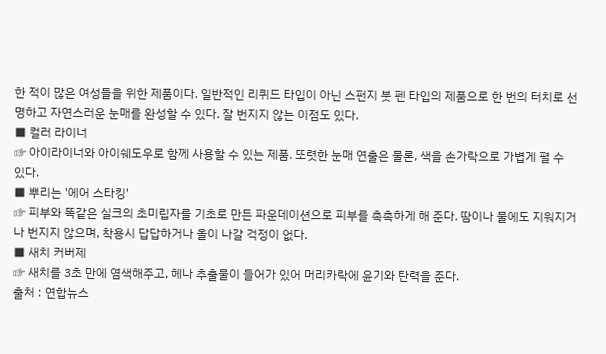한 적이 많은 여성들을 위한 제품이다. 일반적인 리퀴드 타입이 아닌 스펀지 붓 펜 타입의 제품으로 한 번의 터치로 선명하고 자연스러운 눈매를 완성할 수 있다. 잘 번지지 않는 이점도 있다.
■ 컬러 라이너
☞ 아이라이너와 아이쉐도우로 함께 사용할 수 있는 제품. 또렷한 눈매 연출은 물론, 색을 손가락으로 가볍게 펼 수 있다.
■ 뿌리는 '에어 스타킹'
☞ 피부와 똑같은 실크의 초미립자를 기초로 만든 파운데이션으로 피부를 촉촉하게 해 준다. 땀이나 물에도 지워지거나 번지지 않으며, 착용시 답답하거나 올이 나갈 걱정이 없다.
■ 새치 커버제
☞ 새치를 3초 만에 염색해주고, 헤나 추출물이 들어가 있어 머리카락에 윤기와 탄력을 준다.
출처 : 연합뉴스